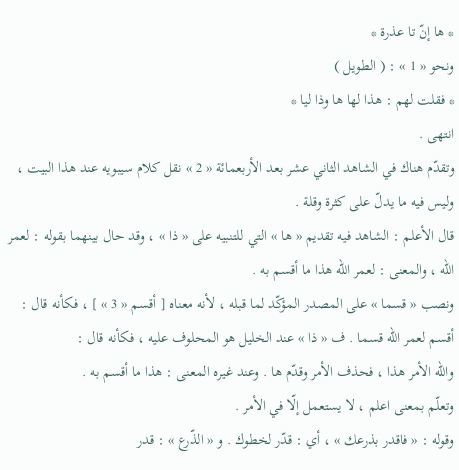* ها إنّ تا عذرة *
ونحو « 1 » : ( الطويل )
* فقلت لهم : هذا لها ها وذا ليا *
انتهى .
وتقدّم هناك في الشاهد الثاني عشر بعد الأربعمائة « 2 » نقل كلام سيبويه عند هذا البيت ، وليس فيه ما يدلّ على كثرة وقلة .
قال الأعلم : الشاهد فيه تقديم « ها » التي للتنبيه على « ذا » ، وقد حال بينهما بقوله : لعمر اللّه ، والمعنى : لعمر اللّه هذا ما أقسم به .
ونصب « قسما » على المصدر المؤكّد لما قبله ، لأنه معناه [ أقسم « 3 » ] ، فكأنه قال : أقسم لعمر اللّه قسما . ف « ذا » عند الخليل هو المحلوف عليه ، فكأنه قال :
واللّه الأمر هذا ، فحذف الأمر وقدّم ها . وعند غيره المعنى : هذا ما أقسم به .
وتعلّم بمعنى اعلم ، لا يستعمل إلّا في الأمر .
وقوله : « فاقدر بذرعك » ، أي : قدّر لخطوك . و « الذّرع » : قدر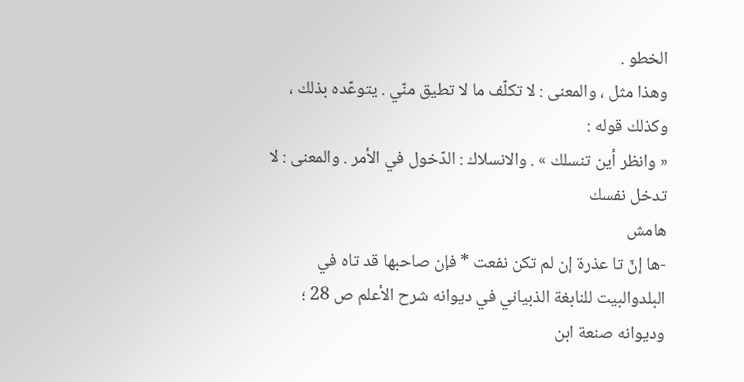الخطو .
وهذا مثل ، والمعنى : لا تكلّف ما لا تطيق منّي . يتوعّده بذلك ، وكذلك قوله :
« وانظر أين تنسلك » . والانسلاك : الدّخول في الأمر . والمعنى : لا تدخل نفسك
هامش
-ها إنّ تا عذرة إن لم تكن نفعت * فإن صاحبها قد تاه في البلدوالبيت للنابغة الذبياني في ديوانه شرح الأعلم ص 28 ؛ وديوانه صنعة ابن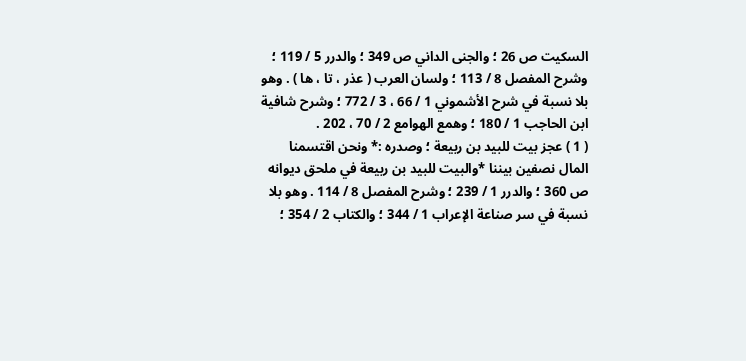السكيت ص 26 ؛ والجنى الداني ص 349 ؛ والدرر 5 / 119 ؛ وشرح المفصل 8 / 113 ؛ ولسان العرب ( عذر ، تا ، ها ) . وهو بلا نسبة في شرح الأشموني 1 / 66 ، 3 / 772 ؛ وشرح شافية ابن الحاجب 1 / 180 ؛ وهمع الهوامع 2 / 70 ، 202 .
( 1 ) عجز بيت للبيد بن ربيعة ؛ وصدره :* ونحن اقتسمنا المال نصفين بيننا *والبيت للبيد بن ربيعة في ملحق ديوانه ص 360 ؛ والدرر 1 / 239 ؛ وشرح المفصل 8 / 114 . وهو بلا نسبة في سر صناعة الإعراب 1 / 344 ؛ والكتاب 2 / 354 ؛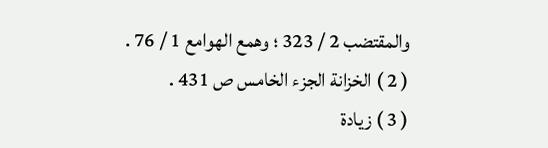والمقتضب 2 / 323 ؛ وهمع الهوامع 1 / 76 .
( 2 ) الخزانة الجزء الخامس ص 431 .
( 3 ) زيادة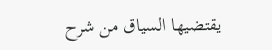يقتضيها السياق من شرح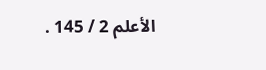الأعلم 2 / 145 .